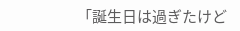「誕生日は過ぎたけど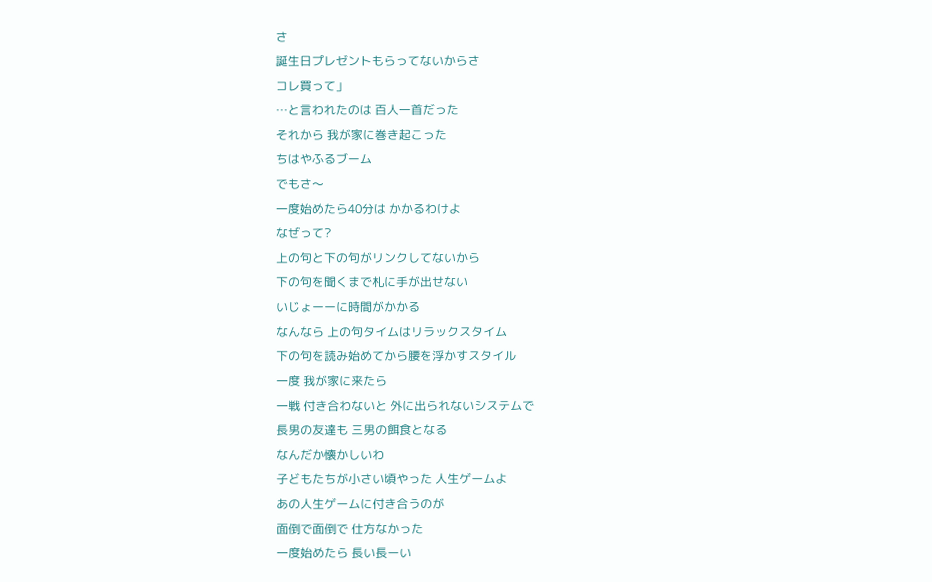さ
誕生日プレゼントもらってないからさ
コレ買って」
…と言われたのは 百人一首だった
それから 我が家に巻き起こった
ちはやふるブーム
でもさ〜
一度始めたら40分は かかるわけよ
なぜって?
上の句と下の句がリンクしてないから
下の句を聞くまで札に手が出せない
いじょーーに時間がかかる
なんなら 上の句タイムはリラックスタイム
下の句を読み始めてから腰を浮かすスタイル
一度 我が家に来たら
一戦 付き合わないと 外に出られないシステムで
長男の友達も 三男の餌食となる
なんだか懐かしいわ
子どもたちが小さい頃やった 人生ゲームよ
あの人生ゲームに付き合うのが
面倒で面倒で 仕方なかった
一度始めたら 長い長ーい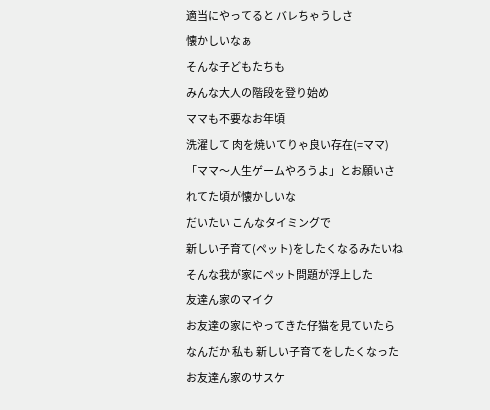適当にやってると バレちゃうしさ
懐かしいなぁ
そんな子どもたちも
みんな大人の階段を登り始め
ママも不要なお年頃
洗濯して 肉を焼いてりゃ良い存在(=ママ)
「ママ〜人生ゲームやろうよ」とお願いされてた頃が懐かしいな
だいたい こんなタイミングで
新しい子育て(ペット)をしたくなるみたいね
そんな我が家にペット問題が浮上した
友達ん家のマイク
お友達の家にやってきた仔猫を見ていたら
なんだか 私も 新しい子育てをしたくなった
お友達ん家のサスケ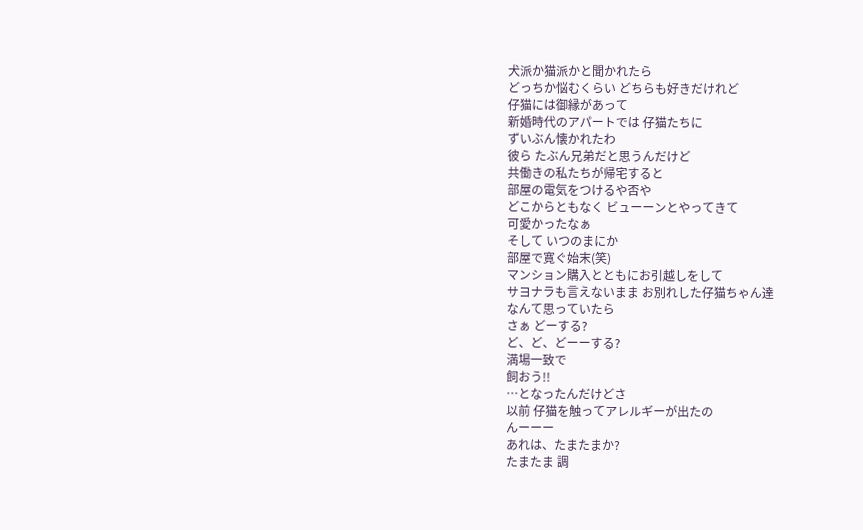犬派か猫派かと聞かれたら
どっちか悩むくらい どちらも好きだけれど
仔猫には御縁があって
新婚時代のアパートでは 仔猫たちに
ずいぶん懐かれたわ
彼ら たぶん兄弟だと思うんだけど
共働きの私たちが帰宅すると
部屋の電気をつけるや否や
どこからともなく ビューーンとやってきて
可愛かったなぁ
そして いつのまにか
部屋で寛ぐ始末(笑)
マンション購入とともにお引越しをして
サヨナラも言えないまま お別れした仔猫ちゃん達
なんて思っていたら
さぁ どーする?
ど、ど、どーーする?
満場一致で
飼おう!!
…となったんだけどさ
以前 仔猫を触ってアレルギーが出たの
んーーー
あれは、たまたまか?
たまたま 調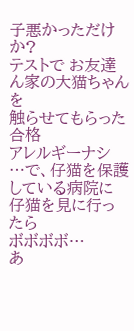子悪かっただけか?
テストで お友達ん家の大猫ちゃんを
触らせてもらった
合格
アレルギーナシ
…で、仔猫を保護している病院に
仔猫を見に行ったら
ボボボボ…
あ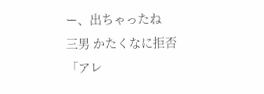ー、出ちゃったね
三男 かたくなに拒否
「アレ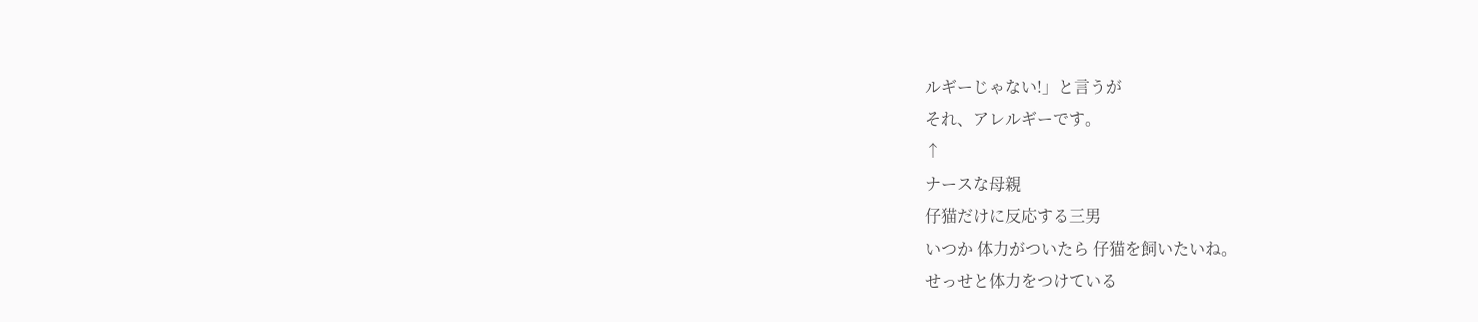ルギーじゃない!」と言うが
それ、アレルギーです。
↑
ナースな母親
仔猫だけに反応する三男
いつか 体力がついたら 仔猫を飼いたいね。
せっせと体力をつけている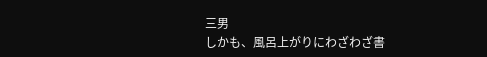三男
しかも、風呂上がりにわざわざ書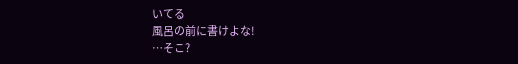いてる
風呂の前に書けよな!
…そこ?